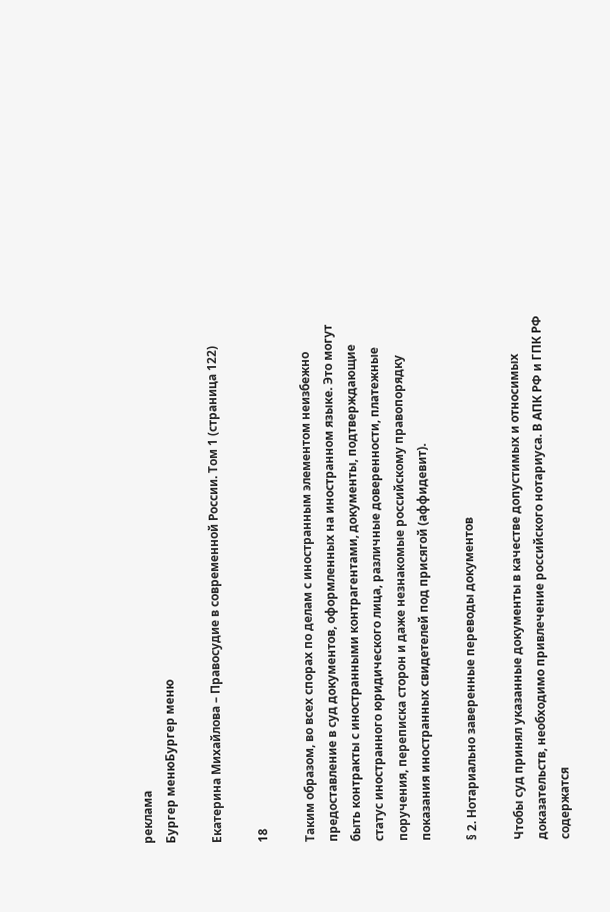реклама
Бургер менюБургер меню

Екатерина Михайлова – Правосудие в современной России. Том 1 (страница 122)

18

Таким образом, во всех спорах по делам с иностранным элементом неизбежно предоставление в суд документов, оформленных на иностранном языке. Это могут быть контракты с иностранными контрагентами, документы, подтверждающие статус иностранного юридического лица, различные доверенности, платежные поручения, переписка сторон и даже незнакомые российскому правопорядку показания иностранных свидетелей под присягой (аффидевит).

§ 2. Нотариально заверенные переводы документов

Чтобы суд принял указанные документы в качестве допустимых и относимых доказательств, необходимо привлечение российского нотариуса. В АПК РФ и ГПК РФ содержатся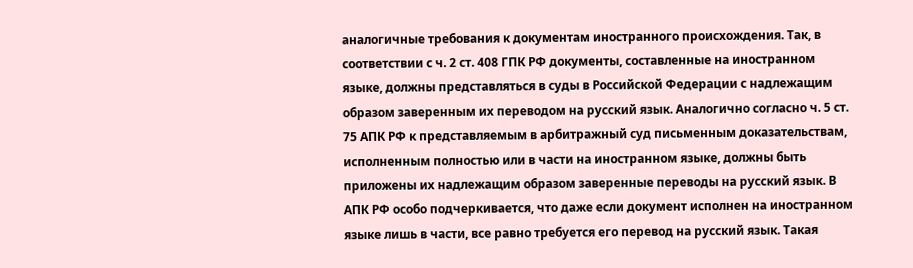аналогичные требования к документам иностранного происхождения. Так, в соответствии с ч. 2 ст. 408 ГПК РФ документы, составленные на иностранном языке, должны представляться в суды в Российской Федерации с надлежащим образом заверенным их переводом на русский язык. Аналогично согласно ч. 5 ст. 75 АПК РФ к представляемым в арбитражный суд письменным доказательствам, исполненным полностью или в части на иностранном языке, должны быть приложены их надлежащим образом заверенные переводы на русский язык. В АПК РФ особо подчеркивается, что даже если документ исполнен на иностранном языке лишь в части, все равно требуется его перевод на русский язык. Такая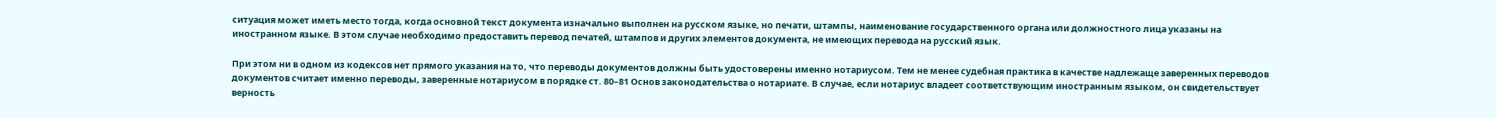ситуация может иметь место тогда, когда основной текст документа изначально выполнен на русском языке, но печати, штампы, наименование государственного органа или должностного лица указаны на иностранном языке. В этом случае необходимо предоставить перевод печатей, штампов и других элементов документа, не имеющих перевода на русский язык.

При этом ни в одном из кодексов нет прямого указания на то, что переводы документов должны быть удостоверены именно нотариусом. Тем не менее судебная практика в качестве надлежаще заверенных переводов документов считает именно переводы, заверенные нотариусом в порядке ст. 80–81 Основ законодательства о нотариате. В случае, если нотариус владеет соответствующим иностранным языком, он свидетельствует верность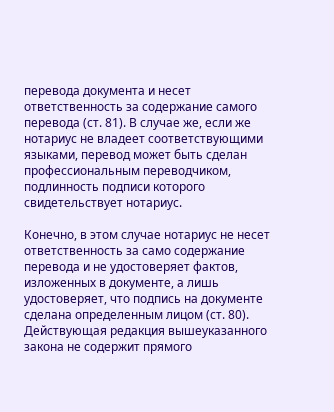перевода документа и несет ответственность за содержание самого перевода (ст. 81). В случае же, если же нотариус не владеет соответствующими языками, перевод может быть сделан профессиональным переводчиком, подлинность подписи которого свидетельствует нотариус.

Конечно, в этом случае нотариус не несет ответственность за само содержание перевода и не удостоверяет фактов, изложенных в документе, а лишь удостоверяет, что подпись на документе сделана определенным лицом (ст. 80). Действующая редакция вышеуказанного закона не содержит прямого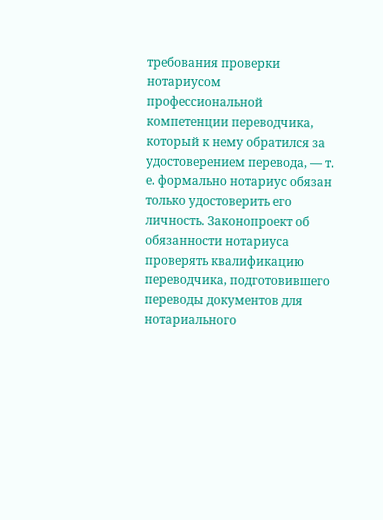требования проверки нотариусом профессиональной компетенции переводчика, который к нему обратился за удостоверением перевода, — т. е. формально нотариус обязан только удостоверить его личность. Законопроект об обязанности нотариуса проверять квалификацию переводчика, подготовившего переводы документов для нотариального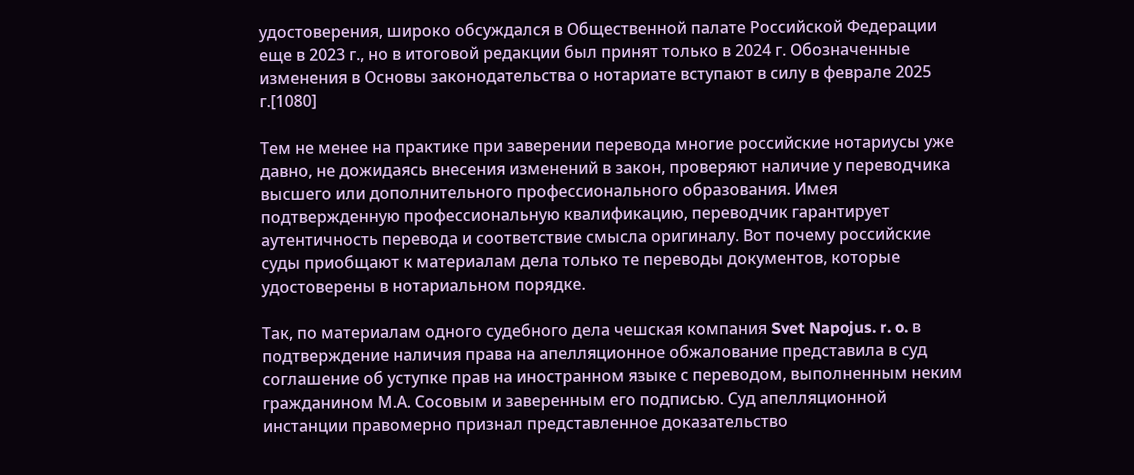удостоверения, широко обсуждался в Общественной палате Российской Федерации еще в 2023 г., но в итоговой редакции был принят только в 2024 г. Обозначенные изменения в Основы законодательства о нотариате вступают в силу в феврале 2025 г.[1080]

Тем не менее на практике при заверении перевода многие российские нотариусы уже давно, не дожидаясь внесения изменений в закон, проверяют наличие у переводчика высшего или дополнительного профессионального образования. Имея подтвержденную профессиональную квалификацию, переводчик гарантирует аутентичность перевода и соответствие смысла оригиналу. Вот почему российские суды приобщают к материалам дела только те переводы документов, которые удостоверены в нотариальном порядке.

Так, по материалам одного судебного дела чешская компания Svet Napojus. r. o. в подтверждение наличия права на апелляционное обжалование представила в суд соглашение об уступке прав на иностранном языке с переводом, выполненным неким гражданином М.А. Сосовым и заверенным его подписью. Суд апелляционной инстанции правомерно признал представленное доказательство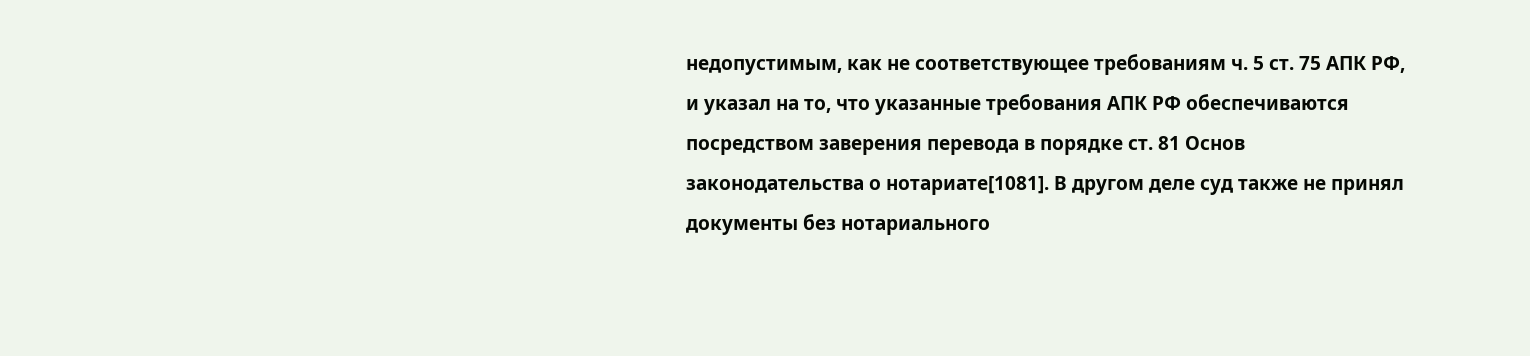недопустимым, как не соответствующее требованиям ч. 5 ст. 75 АПК РФ, и указал на то, что указанные требования АПК РФ обеспечиваются посредством заверения перевода в порядке ст. 81 Основ законодательства о нотариате[1081]. В другом деле суд также не принял документы без нотариального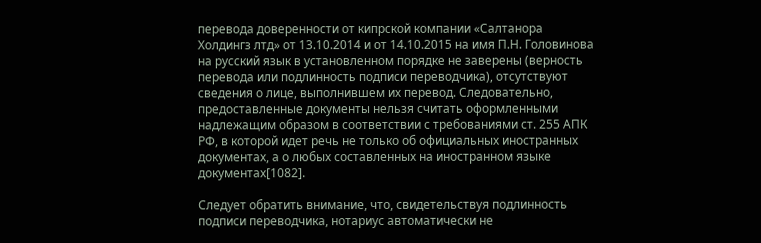перевода доверенности от кипрской компании «Салтанора Холдингз лтд» от 13.10.2014 и от 14.10.2015 на имя П.Н. Головинова на русский язык в установленном порядке не заверены (верность перевода или подлинность подписи переводчика), отсутствуют сведения о лице, выполнившем их перевод. Следовательно, предоставленные документы нельзя считать оформленными надлежащим образом в соответствии с требованиями ст. 255 АПК РФ, в которой идет речь не только об официальных иностранных документах, а о любых составленных на иностранном языке документах[1082].

Следует обратить внимание, что, свидетельствуя подлинность подписи переводчика, нотариус автоматически не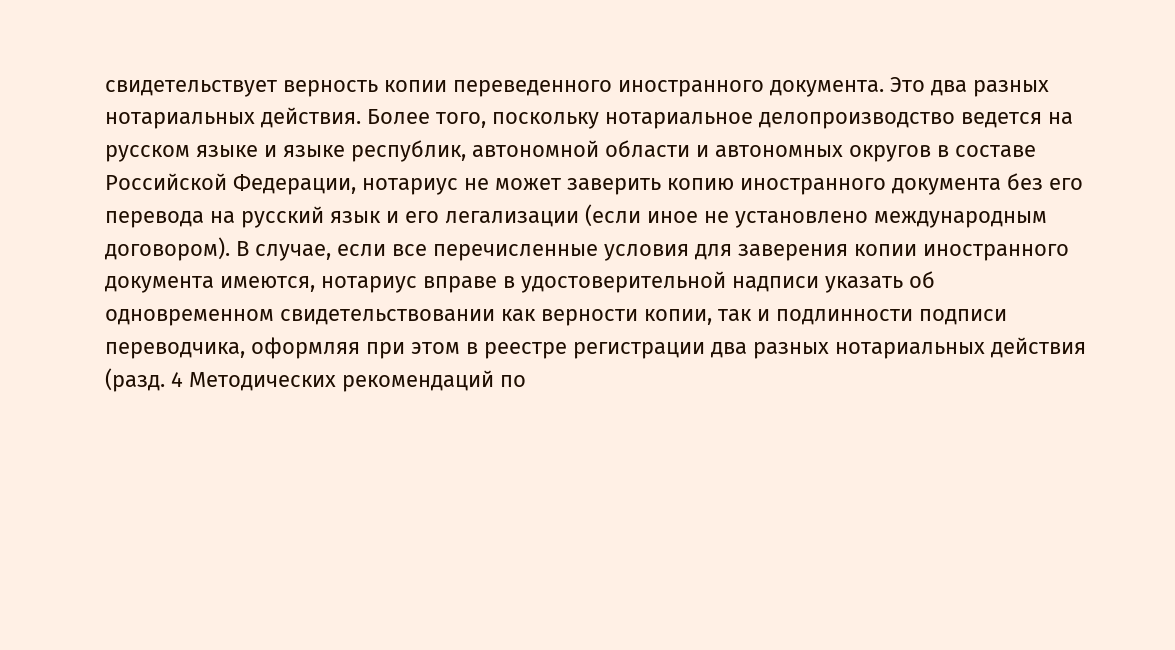свидетельствует верность копии переведенного иностранного документа. Это два разных нотариальных действия. Более того, поскольку нотариальное делопроизводство ведется на русском языке и языке республик, автономной области и автономных округов в составе Российской Федерации, нотариус не может заверить копию иностранного документа без его перевода на русский язык и его легализации (если иное не установлено международным договором). В случае, если все перечисленные условия для заверения копии иностранного документа имеются, нотариус вправе в удостоверительной надписи указать об одновременном свидетельствовании как верности копии, так и подлинности подписи переводчика, оформляя при этом в реестре регистрации два разных нотариальных действия (разд. 4 Методических рекомендаций по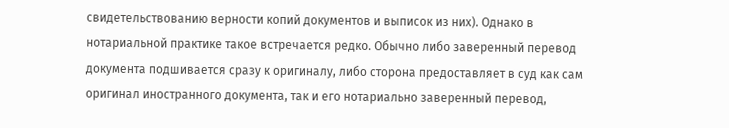свидетельствованию верности копий документов и выписок из них). Однако в нотариальной практике такое встречается редко. Обычно либо заверенный перевод документа подшивается сразу к оригиналу, либо сторона предоставляет в суд как сам оригинал иностранного документа, так и его нотариально заверенный перевод,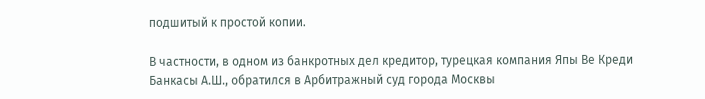подшитый к простой копии.

В частности, в одном из банкротных дел кредитор, турецкая компания Япы Ве Креди Банкасы А.Ш., обратился в Арбитражный суд города Москвы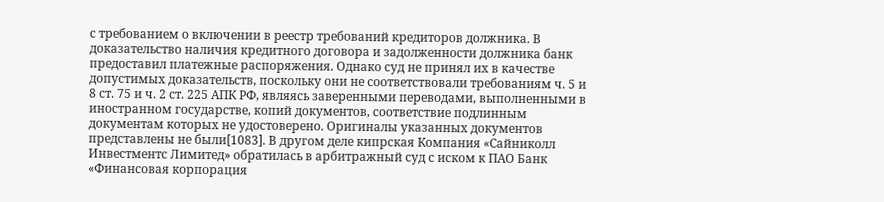с требованием о включении в реестр требований кредиторов должника. В доказательство наличия кредитного договора и задолженности должника банк предоставил платежные распоряжения. Однако суд не принял их в качестве допустимых доказательств, поскольку они не соответствовали требованиям ч. 5 и 8 ст. 75 и ч. 2 ст. 225 АПК РФ, являясь заверенными переводами, выполненными в иностранном государстве, копий документов, соответствие подлинным документам которых не удостоверено. Оригиналы указанных документов представлены не были[1083]. В другом деле кипрская Компания «Сайниколл Инвестментс Лимитед» обратилась в арбитражный суд с иском к ПАО Банк «Финансовая корпорация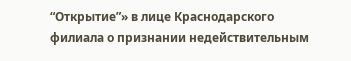“Открытие”» в лице Краснодарского филиала о признании недействительным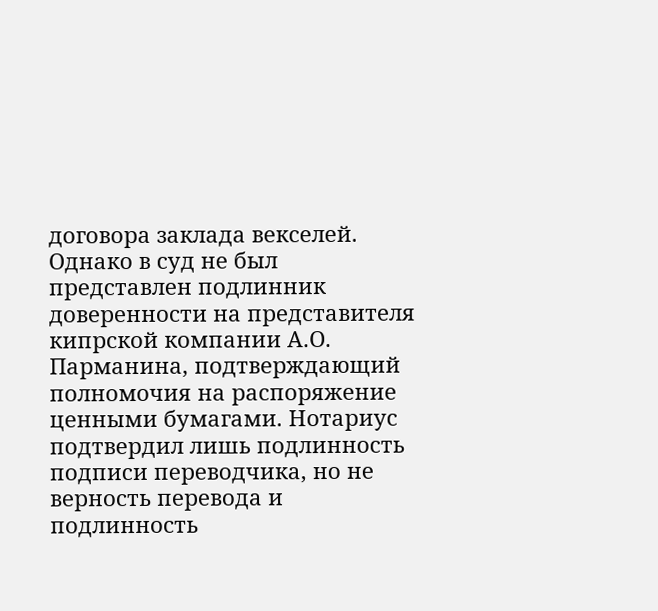договора заклада векселей. Однако в суд не был представлен подлинник доверенности на представителя кипрской компании А.О. Парманина, подтверждающий полномочия на распоряжение ценными бумагами. Нотариус подтвердил лишь подлинность подписи переводчика, но не верность перевода и подлинность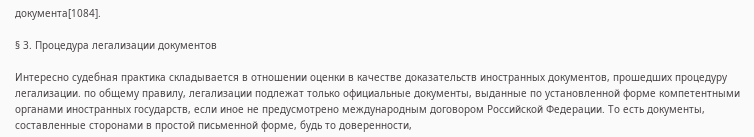документа[1084].

§ 3. Процедура легализации документов

Интересно судебная практика складывается в отношении оценки в качестве доказательств иностранных документов, прошедших процедуру легализации. по общему правилу, легализации подлежат только официальные документы, выданные по установленной форме компетентными органами иностранных государств, если иное не предусмотрено международным договором Российской Федерации. То есть документы, составленные сторонами в простой письменной форме, будь то доверенности,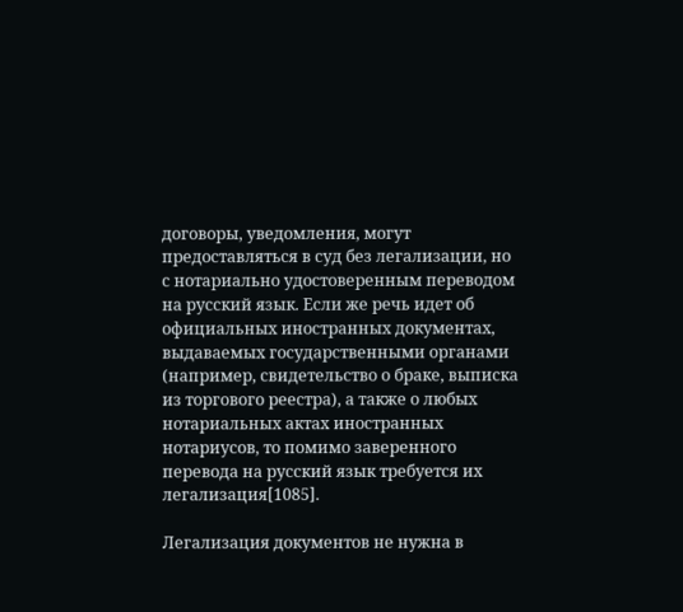договоры, уведомления, могут предоставляться в суд без легализации, но с нотариально удостоверенным переводом на русский язык. Если же речь идет об официальных иностранных документах, выдаваемых государственными органами (например, свидетельство о браке, выписка из торгового реестра), а также о любых нотариальных актах иностранных нотариусов, то помимо заверенного перевода на русский язык требуется их легализация[1085].

Легализация документов не нужна в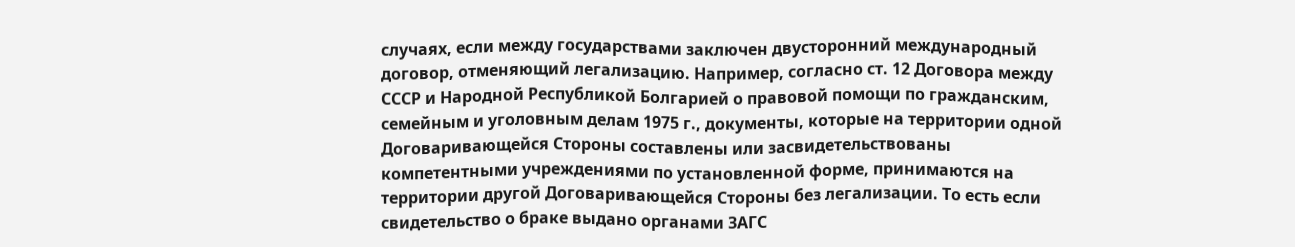случаях, если между государствами заключен двусторонний международный договор, отменяющий легализацию. Например, согласно ст. 12 Договора между СССР и Народной Республикой Болгарией о правовой помощи по гражданским, семейным и уголовным делам 1975 г., документы, которые на территории одной Договаривающейся Стороны составлены или засвидетельствованы компетентными учреждениями по установленной форме, принимаются на территории другой Договаривающейся Стороны без легализации. То есть если свидетельство о браке выдано органами ЗАГС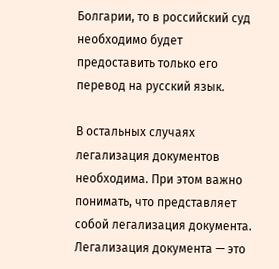Болгарии, то в российский суд необходимо будет предоставить только его перевод на русский язык.

В остальных случаях легализация документов необходима. При этом важно понимать, что представляет собой легализация документа. Легализация документа — это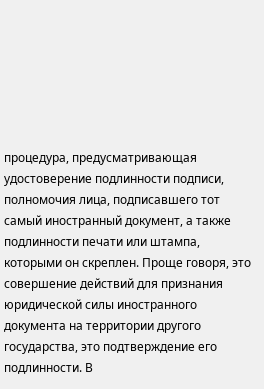процедура, предусматривающая удостоверение подлинности подписи, полномочия лица, подписавшего тот самый иностранный документ, а также подлинности печати или штампа, которыми он скреплен. Проще говоря, это совершение действий для признания юридической силы иностранного документа на территории другого государства, это подтверждение его подлинности. В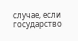случае, если государство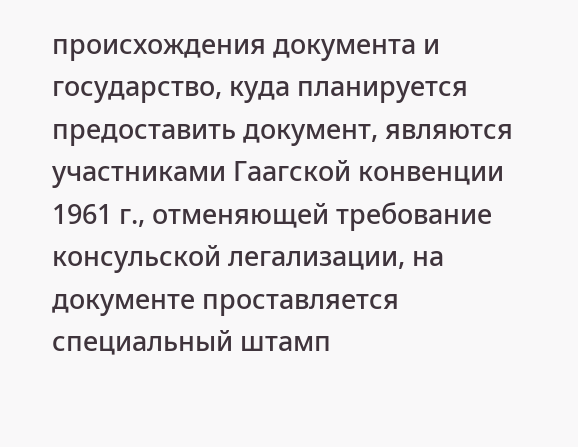происхождения документа и государство, куда планируется предоставить документ, являются участниками Гаагской конвенции 1961 г., отменяющей требование консульской легализации, на документе проставляется специальный штамп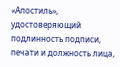«Апостиль», удостоверяющий подлинность подписи, печати и должность лица,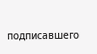подписавшего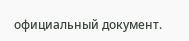официальный документ.